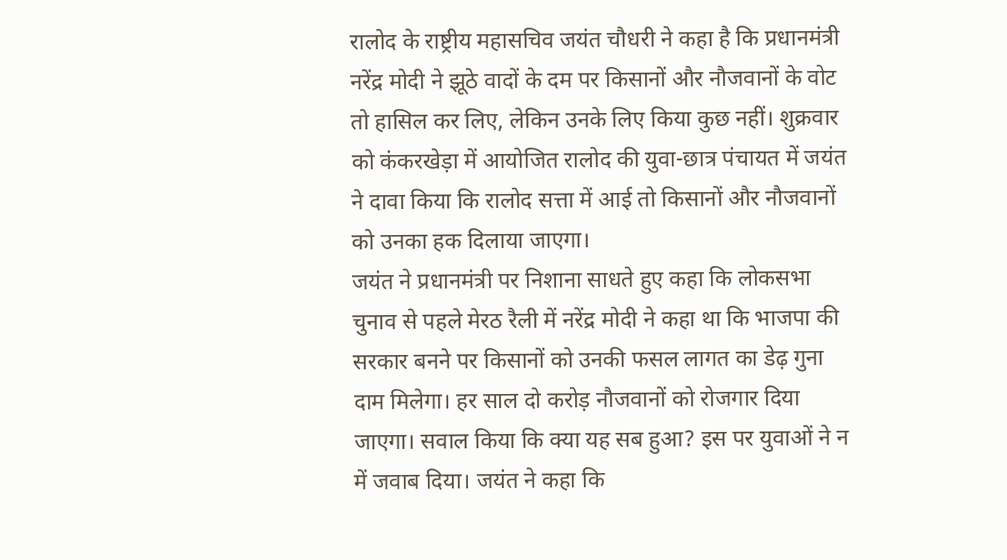रालोद के राष्ट्रीय महासचिव जयंत चौधरी ने कहा है कि प्रधानमंत्री नरेंद्र मोदी ने झूठे वादों के दम पर किसानों और नौजवानों के वोट तो हासिल कर लिए, लेकिन उनके लिए किया कुछ नहीं। शुक्रवार को कंकरखेड़ा में आयोजित रालोद की युवा-छात्र पंचायत में जयंत ने दावा किया कि रालोद सत्ता में आई तो किसानों और नौजवानों को उनका हक दिलाया जाएगा।
जयंत ने प्रधानमंत्री पर निशाना साधते हुए कहा कि लोकसभा चुनाव से पहले मेरठ रैली में नरेंद्र मोदी ने कहा था कि भाजपा की सरकार बनने पर किसानों को उनकी फसल लागत का डेढ़ गुना दाम मिलेगा। हर साल दो करोड़ नौजवानों को रोजगार दिया जाएगा। सवाल किया कि क्या यह सब हुआ? इस पर युवाओं ने न में जवाब दिया। जयंत ने कहा कि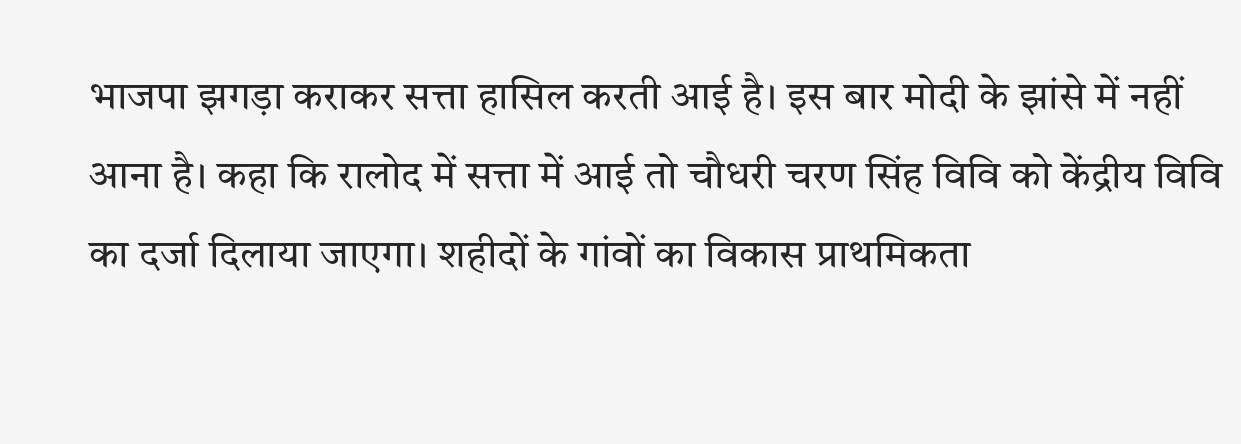भाजपा झगड़ा कराकर सत्ता हासिल करती आई है। इस बार मोदी के झांसे में नहीं आना है। कहा कि रालोद में सत्ता में आई तो चौधरी चरण सिंह विवि को केंद्रीय विवि का दर्जा दिलाया जाएगा। शहीदों के गांवों का विकास प्राथमिकता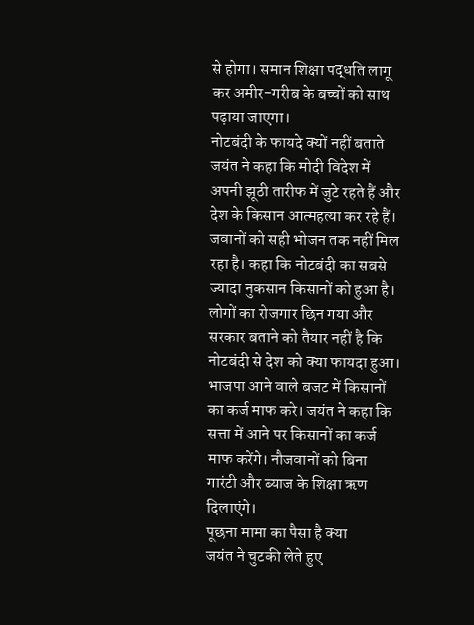से होगा। समान शिक्षा पद्धति लागू कर अमीर-गरीब के बच्चों को साथ पढ़ाया जाएगा।
नोटबंदी के फायदे क्यों नहीं बताते
जयंत ने कहा कि मोदी विदेश में अपनी झूठी तारीफ में जुटे रहते हैं और देश के किसान आत्महत्या कर रहे हैं। जवानों को सही भोजन तक नहीं मिल रहा है। कहा कि नोटबंदी का सबसे ज्यादा नुकसान किसानों को हुआ है। लोगों का रोजगार छिन गया और सरकार बताने को तैयार नहीं है कि नोटबंदी से देश को क्या फायदा हुआ। भाजपा आने वाले बजट में किसानों का कर्ज माफ करे। जयंत ने कहा कि सत्ता में आने पर किसानों का कर्ज माफ करेंगे। नौजवानों को बिना गारंटी और ब्याज के शिक्षा ऋण दिलाएंगे।
पूछना मामा का पैसा है क्या
जयंत ने चुटकी लेते हुए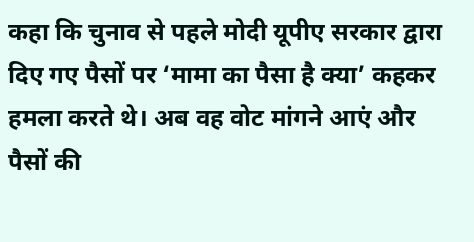कहा कि चुनाव से पहले मोदी यूपीए सरकार द्वारा दिए गए पैसों पर ‘मामा का पैसा है क्या’ कहकर हमला करते थे। अब वह वोट मांगने आएं और पैसों की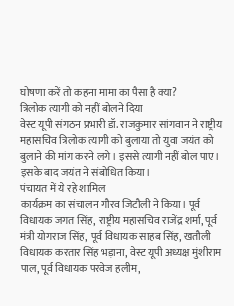घोषणा करें तो कहना मामा का पैसा है क्या?
त्रिलोक त्यागी को नहीं बोलने दिया
वेस्ट यूपी संगठन प्रभारी डॉ. राजकुमार सांगवान ने राष्ट्रीय महासचिव त्रिलोक त्यागी को बुलाया तो युवा जयंत को बुलाने की मांग करने लगे। इससे त्यागी नहीं बोल पाए। इसके बाद जयंत ने संबोधित किया।
पंचायत में ये रहे शामिल
कार्यक्रम का संचालन गौरव जिटौली ने किया। पूर्व विधायक जगत सिंह, राष्ट्रीय महासचिव राजेंद्र शर्मा, पूर्व मंत्री योगराज सिंह, पूर्व विधायक साहब सिंह, खतौली विधायक करतार सिंह भड़ाना, वेस्ट यूपी अध्यक्ष मुंशीराम पाल, पूर्व विधायक परवेज हलीम,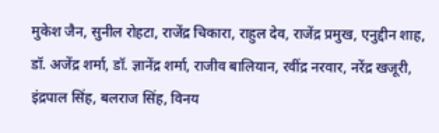मुकेश जैन, सुनील रोहटा, राजेंद्र चिकारा, राहुल देव, राजेंद्र प्रमुख, एनुद्दीन शाह, डॉ. अजेंद्र शर्मा, डॉ. ज्ञानेंद्र शर्मा, राजीव बालियान, रवींद्र नरवार, नरेंद्र खजूरी, इंद्रपाल सिंह, बलराज सिंह, विनय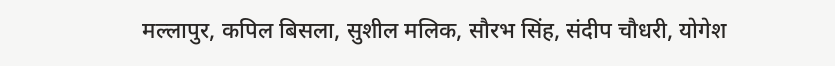मल्लापुर, कपिल बिसला, सुशील मलिक, सौरभ सिंह, संदीप चौधरी, योगेश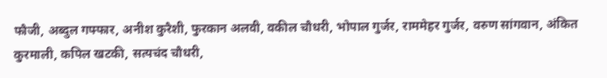फौजी, अब्दुल गफ्फार, अनीश कुरैशी, फुरकान अलवी, वकील चौधरी, भोपाल गुर्जर, राममेहर गुर्जर, वरुण सांगवान, अंकित कुरमाली, कपिल खटकी, सत्यचंद चौधरी,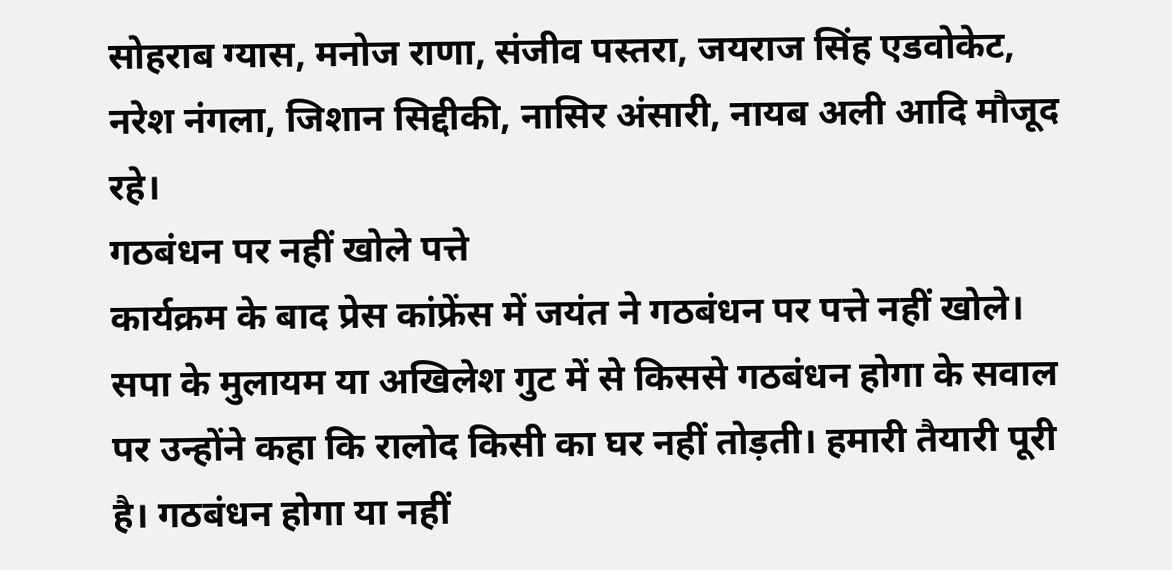सोहराब ग्यास, मनोज राणा, संजीव पस्तरा, जयराज सिंह एडवोकेट, नरेश नंगला, जिशान सिद्दीकी, नासिर अंसारी, नायब अली आदि मौजूद रहे।
गठबंधन पर नहीं खोले पत्ते
कार्यक्रम के बाद प्रेस कांफ्रेंस में जयंत ने गठबंधन पर पत्ते नहीं खोले। सपा के मुलायम या अखिलेश गुट में से किससे गठबंधन होगा के सवाल पर उन्होंने कहा कि रालोद किसी का घर नहीं तोड़ती। हमारी तैयारी पूरी है। गठबंधन होगा या नहीं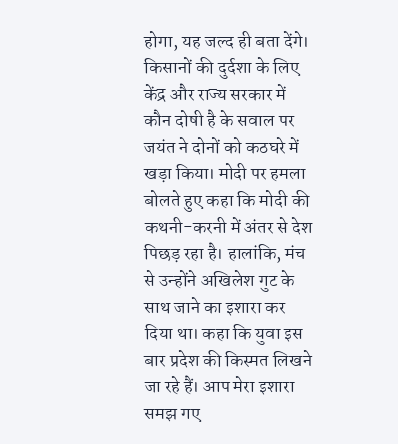होगा, यह जल्द ही बता देंगे। किसानों की दुर्दशा के लिए केंद्र और राज्य सरकार में कौन दोषी है के सवाल पर जयंत ने दोनों को कठघरे में खड़ा किया। मोदी पर हमला बोलते हुए कहा कि मोदी की कथनी-करनी में अंतर से देश पिछड़ रहा है। हालांकि, मंच से उन्होंने अखिलेश गुट के साथ जाने का इशारा कर दिया था। कहा कि युवा इस बार प्रदेश की किस्मत लिखने जा रहे हैं। आप मेरा इशारा समझ गए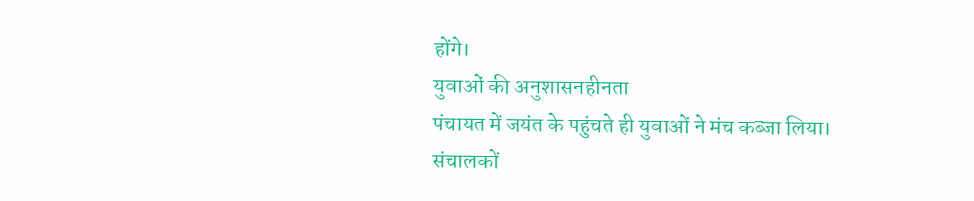होंगे।
युवाओं की अनुशासनहीनता
पंचायत में जयंत के पहुंचते ही युवाओं ने मंच कब्जा लिया। संचालकों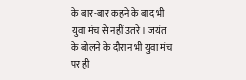के बार-बार कहने के बाद भी युवा मंच से नहीं उतरे। जयंत के बोलने के दौरान भी युवा मंच पर ही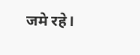जमे रहे।